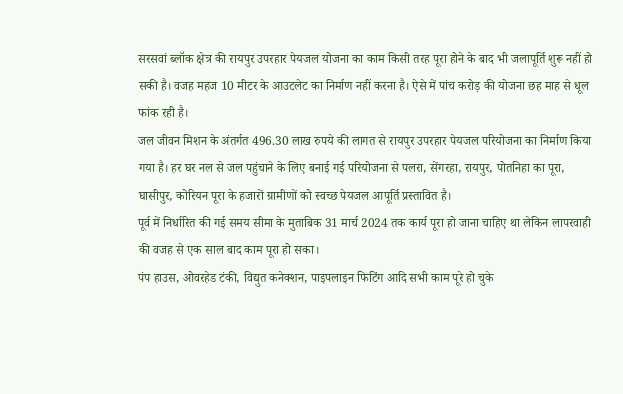सरसवां ब्लॉक क्षेत्र की रायपुर उपरहार पेयजल योजना का काम किसी तरह पूरा होने के बाद भी जलापूर्ति शुरू नहीं हो सकी है। वजह महज 10 मीटर के आउटलेट का निर्माण नहीं करना है। ऐसे में पांच करोड़ की योजना छह माह से धूल फांक रही है।
जल जीवन मिशन के अंतर्गत 496.30 लाख रुपये की लागत से रायपुर उपरहार पेयजल परियोजना का निर्माण किया गया है। हर घर नल से जल पहुंचाने के लिए बनाई गई परियोजना से पलरा, सेंगरहा, रायपुर, पोतनिहा का पूरा, घासीपुर, कोरियन पूरा के हजारों ग्रामीणों को स्वच्छ पेयजल आपूर्ति प्रस्तावित है।
पूर्व में निर्धारित की गई समय सीमा के मुताबिक 31 मार्च 2024 तक कार्य पूरा हो जाना चाहिए था लेकिन लापरवाही की वजह से एक साल बाद काम पूरा हो सका।
पंप हाउस, ओवरहेड टंकी, विद्युत कनेक्शन, पाइपलाइन फिटिंग आदि सभी काम पूरे हो चुके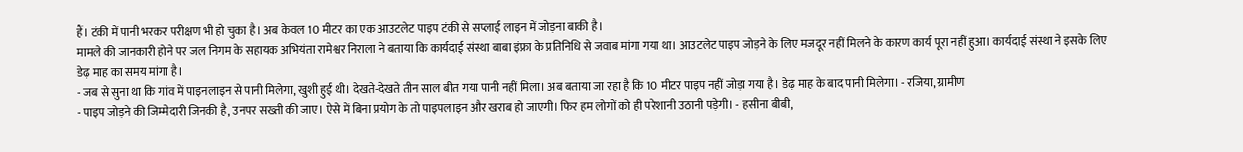हैं। टंकी में पानी भरकर परीक्षण भी हो चुका है। अब केवल 10 मीटर का एक आउटलेट पाइप टंकी से सप्लाई लाइन में जोड़ना बाकी है।
मामले की जानकारी होने पर जल निगम के सहायक अभियंता रामेश्वर निराला ने बताया कि कार्यदाई संस्था बाबा इंफ्रा के प्रतिनिधि से जवाब मांगा गया था। आउटलेट पाइप जोड़ने के लिए मजदूर नहीं मिलने के कारण कार्य पूरा नहीं हुआ। कार्यदाई संस्था ने इसके लिए डेढ़ माह का समय मांगा है।
- जब से सुना था कि गांव में पाइनलाइन से पानी मिलेगा, खुशी हुई थी। देखते-देखते तीन साल बीत गया पानी नहीं मिला। अब बताया जा रहा है कि 10 मीटर पाइप नहीं जोड़ा गया है। डेढ़ माह के बाद पानी मिलेगा। - रजिया, ग्रामीण
- पाइप जोड़ने की जिम्मेदारी जिनकी है, उनपर सख्ती की जाए। ऐसे में बिना प्रयोग के तो पाइपलाइन और खराब हो जाएगी। फिर हम लोगों को ही परेशानी उठानी पड़ेगी। - हसीना बीबी,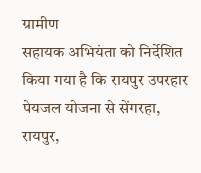ग्रामीण
सहायक अभियंता को निर्देशित किया गया है कि रायपुर उपरहार पेयजल योजना से सेंगरहा, रायपुर,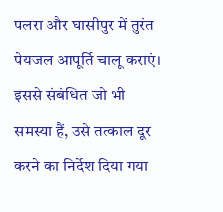पलरा और घासीपुर में तुरंत पेयजल आपूर्ति चालू कराएं। इससे संबंधित जो भी समस्या हैं, उसे तत्काल दूर करने का निर्देश दिया गया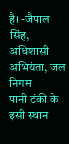है। -जैपाल सिंह, अधिशासी अभियंता, जल निगम
पानी टंकी के इसी स्थान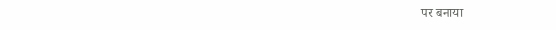पर बनाया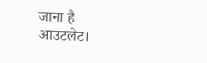जाना है आउटलेट।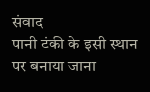संवाद
पानी टंकी के इसी स्थान पर बनाया जाना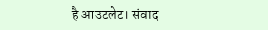है आउटलेट। संवाद